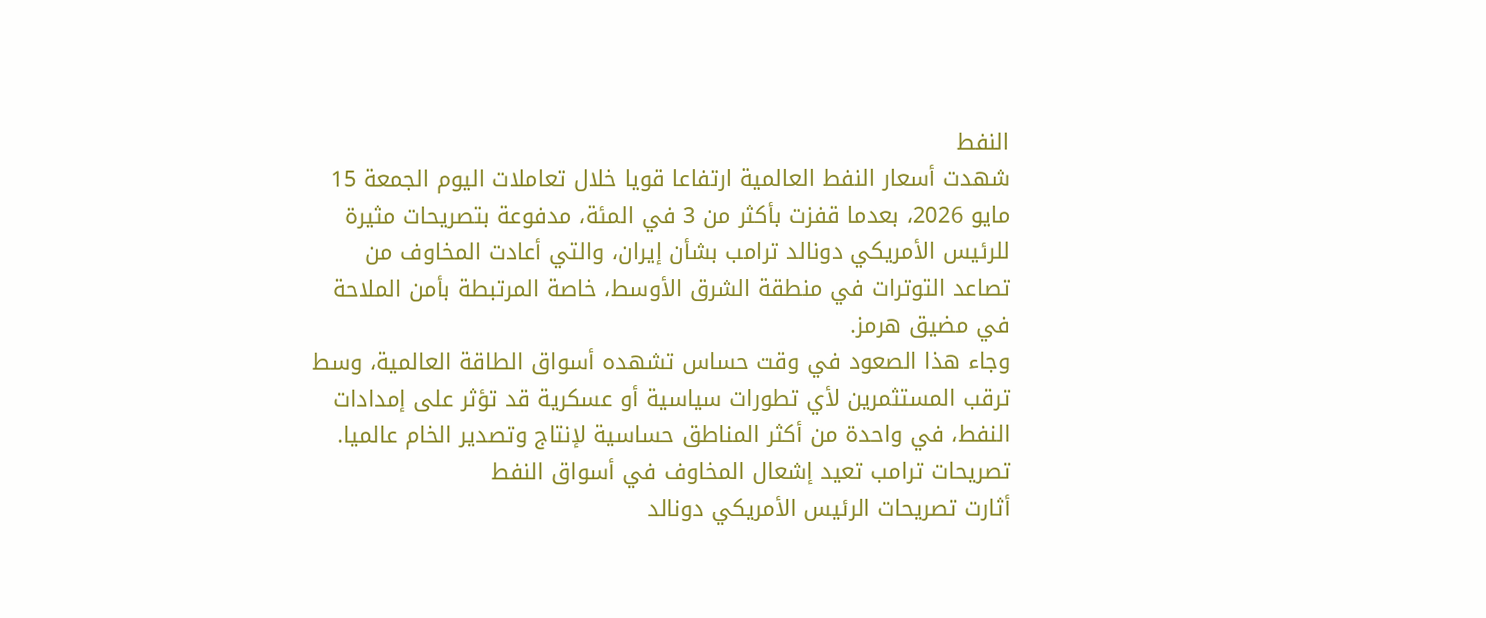النفط
شهدت أسعار النفط العالمية ارتفاعا قويا خلال تعاملات اليوم الجمعة 15 مايو 2026، بعدما قفزت بأكثر من 3 في المئة، مدفوعة بتصريحات مثيرة للرئيس الأمريكي دونالد ترامب بشأن إيران، والتي أعادت المخاوف من تصاعد التوترات في منطقة الشرق الأوسط، خاصة المرتبطة بأمن الملاحة في مضيق هرمز.
وجاء هذا الصعود في وقت حساس تشهده أسواق الطاقة العالمية، وسط ترقب المستثمرين لأي تطورات سياسية أو عسكرية قد تؤثر على إمدادات النفط، في واحدة من أكثر المناطق حساسية لإنتاج وتصدير الخام عالميا.
تصريحات ترامب تعيد إشعال المخاوف في أسواق النفط
أثارت تصريحات الرئيس الأمريكي دونالد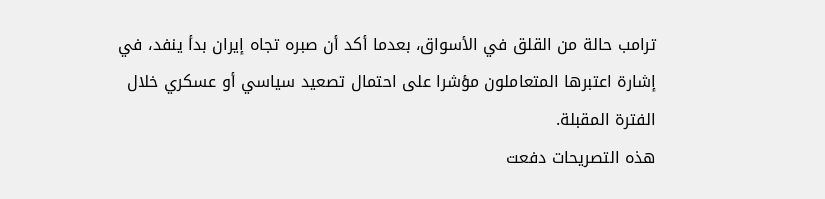ترامب حالة من القلق في الأسواق، بعدما أكد أن صبره تجاه إيران بدأ ينفد، في إشارة اعتبرها المتعاملون مؤشرا على احتمال تصعيد سياسي أو عسكري خلال الفترة المقبلة.
هذه التصريحات دفعت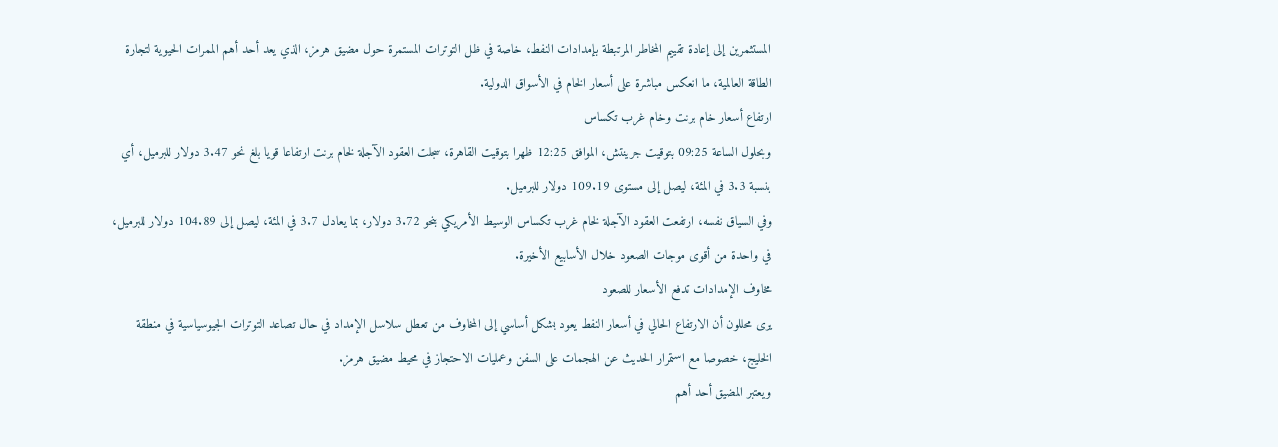المستثمرين إلى إعادة تقييم المخاطر المرتبطة بإمدادات النفط، خاصة في ظل التوترات المستمرة حول مضيق هرمز، الذي يعد أحد أهم الممرات الحيوية لتجارة الطاقة العالمية، ما انعكس مباشرة على أسعار الخام في الأسواق الدولية.
ارتفاع أسعار خام برنت وخام غرب تكساس
وبحلول الساعة 09:25 بتوقيت جرينتش، الموافق 12:25 ظهرا بتوقيت القاهرة، سجلت العقود الآجلة لخام برنت ارتفاعا قويا بلغ نحو 3.47 دولار للبرميل، أي بنسبة 3.3 في المئة، ليصل إلى مستوى 109.19 دولار للبرميل.
وفي السياق نفسه، ارتفعت العقود الآجلة لخام غرب تكساس الوسيط الأمريكي بنحو 3.72 دولار، بما يعادل 3.7 في المئة، ليصل إلى 104.89 دولار للبرميل، في واحدة من أقوى موجات الصعود خلال الأسابيع الأخيرة.
مخاوف الإمدادات تدفع الأسعار للصعود
يرى محللون أن الارتفاع الحالي في أسعار النفط يعود بشكل أساسي إلى المخاوف من تعطل سلاسل الإمداد في حال تصاعد التوترات الجيوسياسية في منطقة الخليج، خصوصا مع استمرار الحديث عن الهجمات على السفن وعمليات الاحتجاز في محيط مضيق هرمز.
ويعتبر المضيق أحد أهم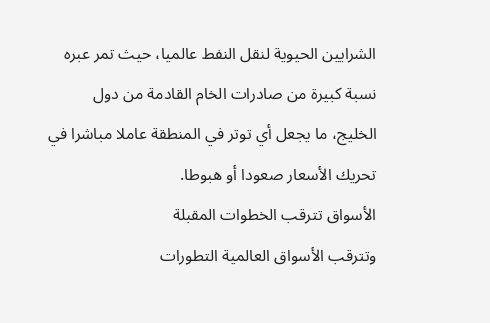الشرايين الحيوية لنقل النفط عالميا، حيث تمر عبره نسبة كبيرة من صادرات الخام القادمة من دول الخليج، ما يجعل أي توتر في المنطقة عاملا مباشرا في تحريك الأسعار صعودا أو هبوطا.
الأسواق تترقب الخطوات المقبلة
وتترقب الأسواق العالمية التطورات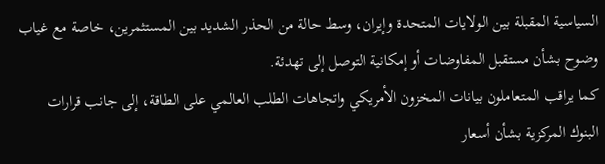السياسية المقبلة بين الولايات المتحدة وإيران، وسط حالة من الحذر الشديد بين المستثمرين، خاصة مع غياب وضوح بشأن مستقبل المفاوضات أو إمكانية التوصل إلى تهدئة.
كما يراقب المتعاملون بيانات المخزون الأمريكي واتجاهات الطلب العالمي على الطاقة، إلى جانب قرارات البنوك المركزية بشأن أسعار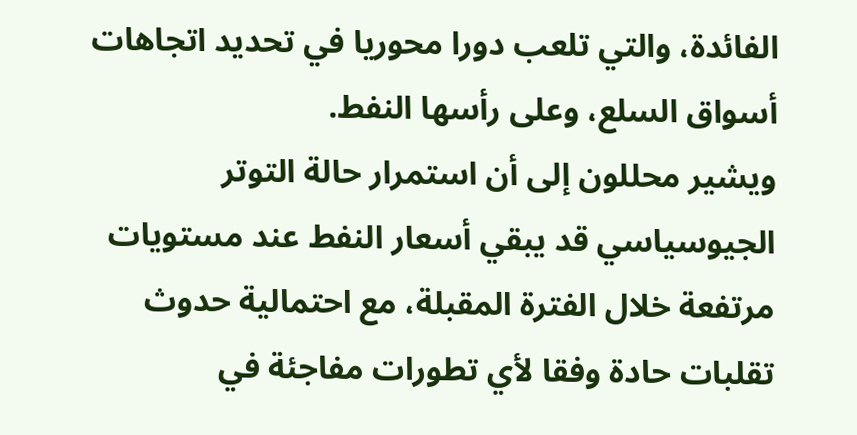الفائدة، والتي تلعب دورا محوريا في تحديد اتجاهات أسواق السلع، وعلى رأسها النفط.
ويشير محللون إلى أن استمرار حالة التوتر الجيوسياسي قد يبقي أسعار النفط عند مستويات مرتفعة خلال الفترة المقبلة، مع احتمالية حدوث تقلبات حادة وفقا لأي تطورات مفاجئة في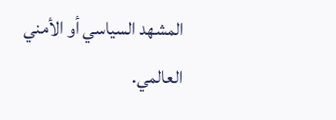المشهد السياسي أو الأمني العالمي.